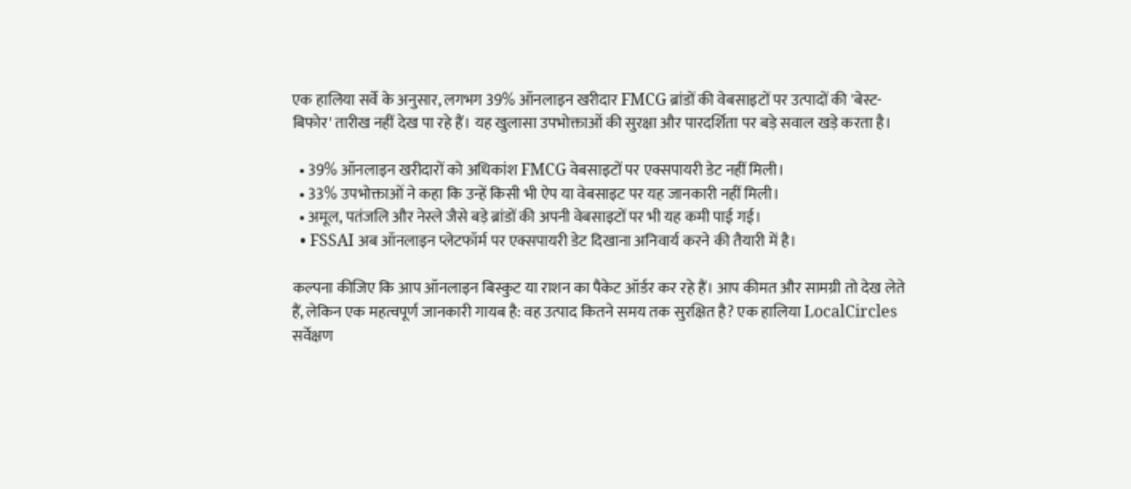एक हालिया सर्वे के अनुसार, लगभग 39% ऑनलाइन खरीदार FMCG ब्रांडों की वेबसाइटों पर उत्पादों की 'बेस्ट-बिफोर' तारीख नहीं देख पा रहे हैं। यह खुलासा उपभोक्ताओं की सुरक्षा और पारदर्शिता पर बड़े सवाल खड़े करता है।

  • 39% ऑनलाइन खरीदारों को अधिकांश FMCG वेबसाइटों पर एक्सपायरी डेट नहीं मिली।
  • 33% उपभोक्ताओं ने कहा कि उन्हें किसी भी ऐप या वेबसाइट पर यह जानकारी नहीं मिली।
  • अमूल, पतंजलि और नेस्ले जैसे बड़े ब्रांडों की अपनी वेबसाइटों पर भी यह कमी पाई गई।
  • FSSAI अब ऑनलाइन प्लेटफॉर्म पर एक्सपायरी डेट दिखाना अनिवार्य करने की तैयारी में है।

कल्पना कीजिए कि आप ऑनलाइन बिस्कुट या राशन का पैकेट ऑर्डर कर रहे हैं। आप कीमत और सामग्री तो देख लेते हैं, लेकिन एक महत्वपूर्ण जानकारी गायब है: वह उत्पाद कितने समय तक सुरक्षित है? एक हालिया LocalCircles सर्वेक्षण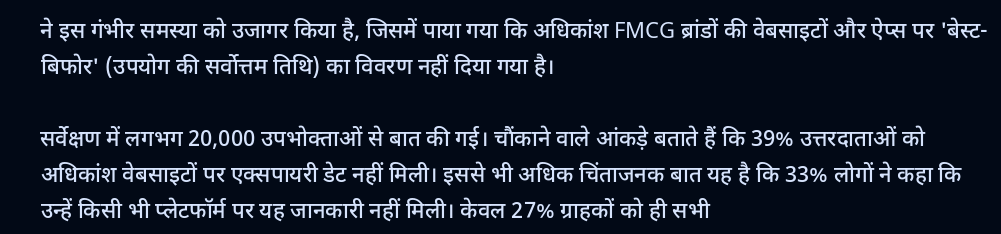ने इस गंभीर समस्या को उजागर किया है, जिसमें पाया गया कि अधिकांश FMCG ब्रांडों की वेबसाइटों और ऐप्स पर 'बेस्ट-बिफोर' (उपयोग की सर्वोत्तम तिथि) का विवरण नहीं दिया गया है।

सर्वेक्षण में लगभग 20,000 उपभोक्ताओं से बात की गई। चौंकाने वाले आंकड़े बताते हैं कि 39% उत्तरदाताओं को अधिकांश वेबसाइटों पर एक्सपायरी डेट नहीं मिली। इससे भी अधिक चिंताजनक बात यह है कि 33% लोगों ने कहा कि उन्हें किसी भी प्लेटफॉर्म पर यह जानकारी नहीं मिली। केवल 27% ग्राहकों को ही सभी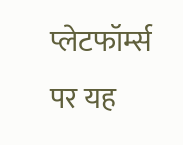प्लेटफॉर्म्स पर यह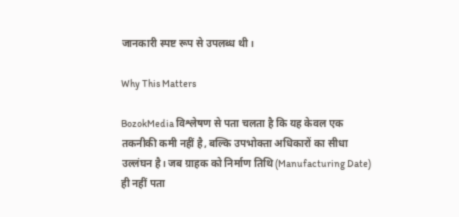जानकारी स्पष्ट रूप से उपलब्ध थी।

Why This Matters

BozokMedia विश्लेषण से पता चलता है कि यह केवल एक तकनीकी कमी नहीं है, बल्कि उपभोक्ता अधिकारों का सीधा उल्लंघन है। जब ग्राहक को निर्माण तिथि (Manufacturing Date) ही नहीं पता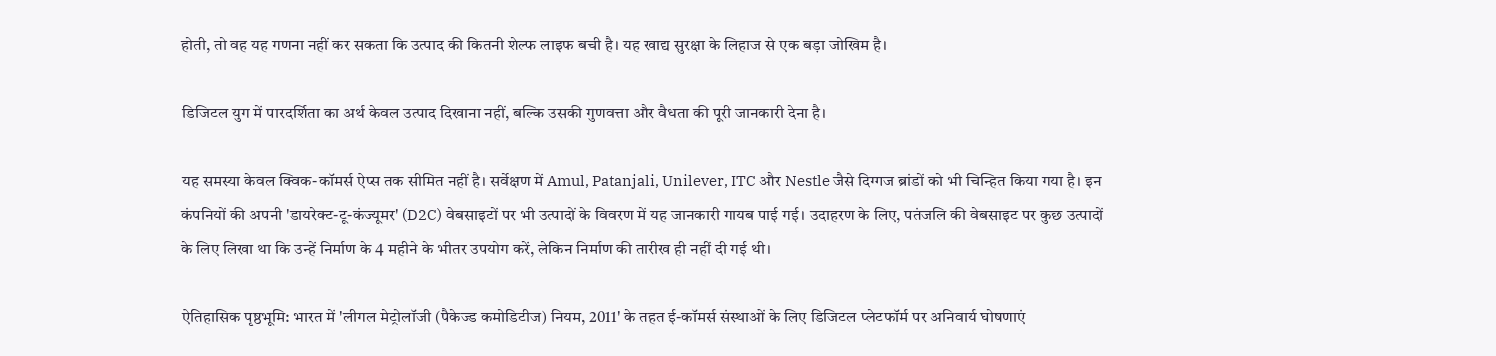होती, तो वह यह गणना नहीं कर सकता कि उत्पाद की कितनी शेल्फ लाइफ बची है। यह खाद्य सुरक्षा के लिहाज से एक बड़ा जोखिम है।

डिजिटल युग में पारदर्शिता का अर्थ केवल उत्पाद दिखाना नहीं, बल्कि उसकी गुणवत्ता और वैधता की पूरी जानकारी देना है।

यह समस्या केवल क्विक-कॉमर्स ऐप्स तक सीमित नहीं है। सर्वेक्षण में Amul, Patanjali, Unilever, ITC और Nestle जैसे दिग्गज ब्रांडों को भी चिन्हित किया गया है। इन कंपनियों की अपनी 'डायरेक्ट-टू-कंज्यूमर' (D2C) वेबसाइटों पर भी उत्पादों के विवरण में यह जानकारी गायब पाई गई। उदाहरण के लिए, पतंजलि की वेबसाइट पर कुछ उत्पादों के लिए लिखा था कि उन्हें निर्माण के 4 महीने के भीतर उपयोग करें, लेकिन निर्माण की तारीख ही नहीं दी गई थी।

ऐतिहासिक पृष्ठभूमि: भारत में 'लीगल मेट्रोलॉजी (पैकेज्ड कमोडिटीज) नियम, 2011' के तहत ई-कॉमर्स संस्थाओं के लिए डिजिटल प्लेटफॉर्म पर अनिवार्य घोषणाएं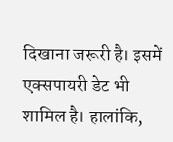दिखाना जरूरी है। इसमें एक्सपायरी डेट भी शामिल है। हालांकि,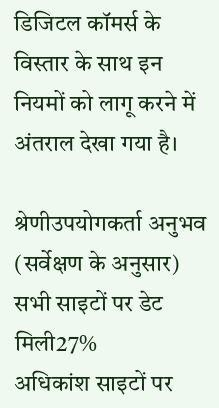डिजिटल कॉमर्स के विस्तार के साथ इन नियमों को लागू करने में अंतराल देखा गया है।

श्रेणीउपयोगकर्ता अनुभव (सर्वेक्षण के अनुसार)
सभी साइटों पर डेट मिली27%
अधिकांश साइटों पर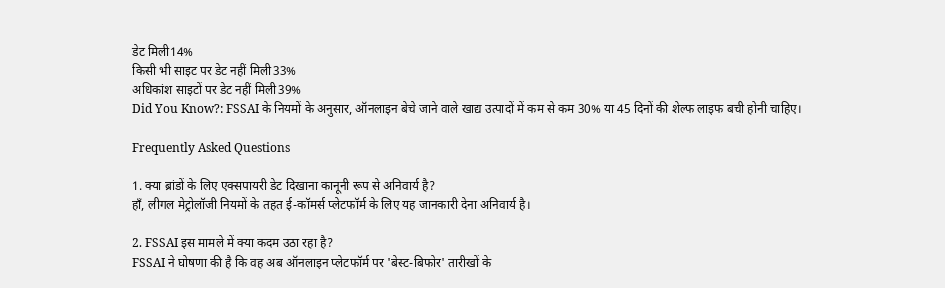डेट मिली14%
किसी भी साइट पर डेट नहीं मिली33%
अधिकांश साइटों पर डेट नहीं मिली39%
Did You Know?: FSSAI के नियमों के अनुसार, ऑनलाइन बेचे जाने वाले खाद्य उत्पादों में कम से कम 30% या 45 दिनों की शेल्फ लाइफ बची होनी चाहिए।

Frequently Asked Questions

1. क्या ब्रांडों के लिए एक्सपायरी डेट दिखाना कानूनी रूप से अनिवार्य है?
हाँ, लीगल मेट्रोलॉजी नियमों के तहत ई-कॉमर्स प्लेटफॉर्म के लिए यह जानकारी देना अनिवार्य है।

2. FSSAI इस मामले में क्या कदम उठा रहा है?
FSSAI ने घोषणा की है कि वह अब ऑनलाइन प्लेटफॉर्म पर 'बेस्ट-बिफोर' तारीखों के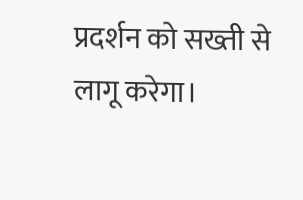प्रदर्शन को सख्ती से लागू करेगा।